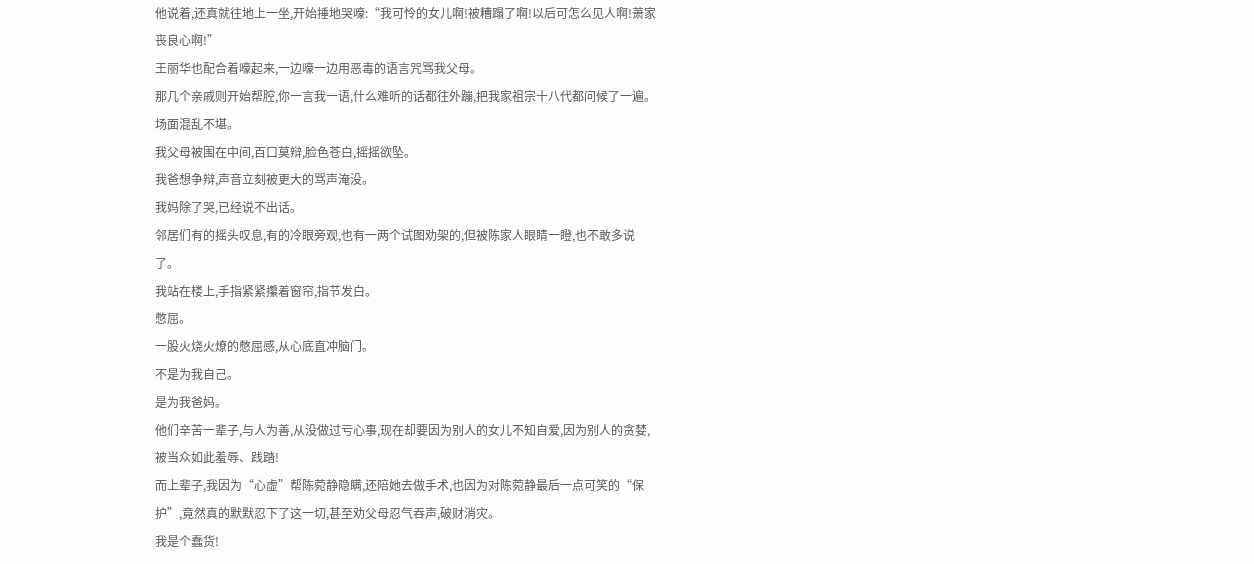他说着,还真就往地上一坐,开始捶地哭嚎:“我可怜的女儿啊!被糟蹋了啊!以后可怎么见人啊!萧家丧良心啊!”
王丽华也配合着嚎起来,一边嚎一边用恶毒的语言咒骂我父母。
那几个亲戚则开始帮腔,你一言我一语,什么难听的话都往外蹦,把我家祖宗十八代都问候了一遍。
场面混乱不堪。
我父母被围在中间,百口莫辩,脸色苍白,摇摇欲坠。
我爸想争辩,声音立刻被更大的骂声淹没。
我妈除了哭,已经说不出话。
邻居们有的摇头叹息,有的冷眼旁观,也有一两个试图劝架的,但被陈家人眼睛一瞪,也不敢多说了。
我站在楼上,手指紧紧攥着窗帘,指节发白。
憋屈。
一股火烧火燎的憋屈感,从心底直冲脑门。
不是为我自己。
是为我爸妈。
他们辛苦一辈子,与人为善,从没做过亏心事,现在却要因为别人的女儿不知自爱,因为别人的贪婪,被当众如此羞辱、践踏!
而上辈子,我因为“心虚”帮陈菀静隐瞒,还陪她去做手术,也因为对陈菀静最后一点可笑的“保护”,竟然真的默默忍下了这一切,甚至劝父母忍气吞声,破财消灾。
我是个蠢货!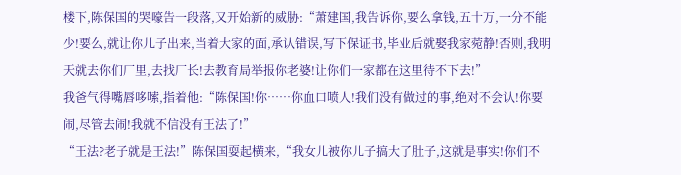楼下,陈保国的哭嚎告一段落,又开始新的威胁:“萧建国,我告诉你,要么拿钱,五十万,一分不能少!要么,就让你儿子出来,当着大家的面,承认错误,写下保证书,毕业后就娶我家菀静!否则,我明天就去你们厂里,去找厂长!去教育局举报你老婆!让你们一家都在这里待不下去!”
我爸气得嘴唇哆嗦,指着他:“陈保国!你……你血口喷人!我们没有做过的事,绝对不会认!你要闹,尽管去闹!我就不信没有王法了!”
“王法?老子就是王法!”陈保国耍起横来,“我女儿被你儿子搞大了肚子,这就是事实!你们不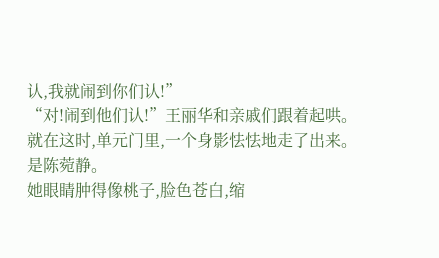认,我就闹到你们认!”
“对!闹到他们认!”王丽华和亲戚们跟着起哄。
就在这时,单元门里,一个身影怯怯地走了出来。
是陈菀静。
她眼睛肿得像桃子,脸色苍白,缩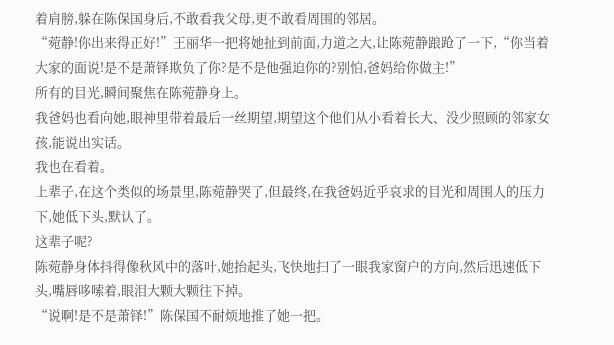着肩膀,躲在陈保国身后,不敢看我父母,更不敢看周围的邻居。
“菀静!你出来得正好!”王丽华一把将她扯到前面,力道之大,让陈菀静踉跄了一下,“你当着大家的面说!是不是萧铎欺负了你?是不是他强迫你的?别怕,爸妈给你做主!”
所有的目光,瞬间聚焦在陈菀静身上。
我爸妈也看向她,眼神里带着最后一丝期望,期望这个他们从小看着长大、没少照顾的邻家女孩,能说出实话。
我也在看着。
上辈子,在这个类似的场景里,陈菀静哭了,但最终,在我爸妈近乎哀求的目光和周围人的压力下,她低下头,默认了。
这辈子呢?
陈菀静身体抖得像秋风中的落叶,她抬起头,飞快地扫了一眼我家窗户的方向,然后迅速低下头,嘴唇哆嗦着,眼泪大颗大颗往下掉。
“说啊!是不是萧铎!”陈保国不耐烦地推了她一把。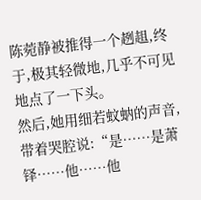陈菀静被推得一个趔趄,终于,极其轻微地,几乎不可见地点了一下头。
然后,她用细若蚊蚋的声音,带着哭腔说:“是……是萧铎……他……他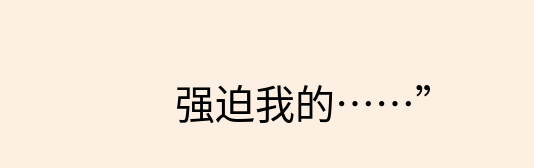强迫我的……”